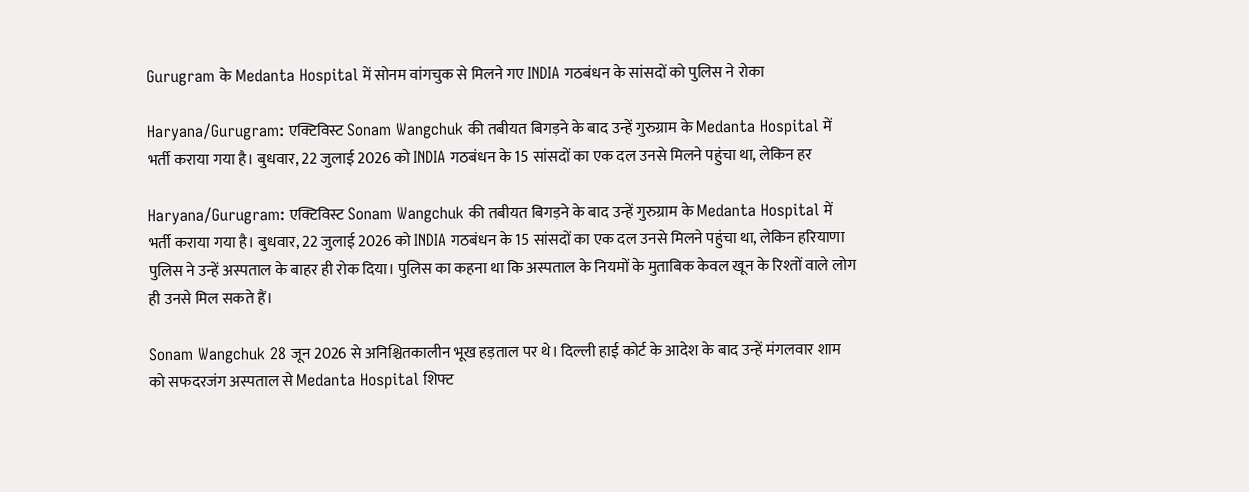Gurugram के Medanta Hospital में सोनम वांगचुक से मिलने गए INDIA गठबंधन के सांसदों को पुलिस ने रोका

Haryana/Gurugram: एक्टिविस्ट Sonam Wangchuk की तबीयत बिगड़ने के बाद उन्हें गुरुग्राम के Medanta Hospital में भर्ती कराया गया है। बुधवार, 22 जुलाई 2026 को INDIA गठबंधन के 15 सांसदों का एक दल उनसे मिलने पहुंचा था, लेकिन हर

Haryana/Gurugram: एक्टिविस्ट Sonam Wangchuk की तबीयत बिगड़ने के बाद उन्हें गुरुग्राम के Medanta Hospital में भर्ती कराया गया है। बुधवार, 22 जुलाई 2026 को INDIA गठबंधन के 15 सांसदों का एक दल उनसे मिलने पहुंचा था, लेकिन हरियाणा पुलिस ने उन्हें अस्पताल के बाहर ही रोक दिया। पुलिस का कहना था कि अस्पताल के नियमों के मुताबिक केवल खून के रिश्तों वाले लोग ही उनसे मिल सकते हैं।

Sonam Wangchuk 28 जून 2026 से अनिश्चितकालीन भूख हड़ताल पर थे। दिल्ली हाई कोर्ट के आदेश के बाद उन्हें मंगलवार शाम को सफदरजंग अस्पताल से Medanta Hospital शिफ्ट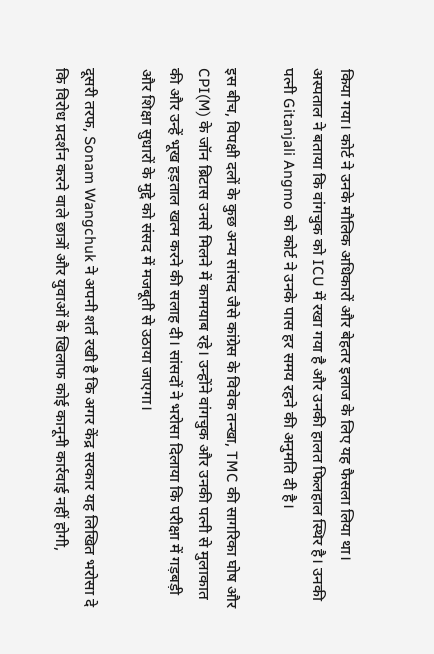किया गया। कोर्ट ने उनके मौलिक अधिकारों और बेहतर इलाज के लिए यह फैसला लिया था। अस्पताल ने बताया कि वांगचुक को ICU में रखा गया है और उनकी हालत फिलहाल स्थिर है। उनकी पत्नी Gitanjali Angmo को कोर्ट ने उनके पास हर समय रहने की अनुमति दी है।

इस बीच, विपक्षी दलों के कुछ अन्य सांसद जैसे कांग्रेस के विवेक तन्खा, TMC की सागरिका घोष और CPI(M) के जॉन ब्रिटास उनसे मिलने में कामयाब रहे। उन्होंने वांगचुक और उनकी पत्नी से मुलाकात की और उन्हें भूख हड़ताल खत्म करने की सलाह दी। सांसदों ने भरोसा दिलाया कि परीक्षा में गड़बड़ी और शिक्षा सुधारों के मुद्दे को संसद में मजबूती से उठाया जाएगा।

दूसरी तरफ, Sonam Wangchuk ने अपनी शर्त रखी है कि अगर केंद्र सरकार यह लिखित भरोसा दे कि विरोध प्रदर्शन करने वाले छात्रों और युवाओं के खिलाफ कोई कानूनी कार्रवाई नहीं होगी,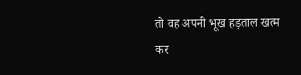तो वह अपनी भूख हड़ताल खत्म कर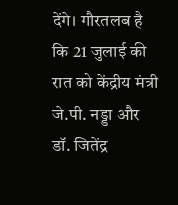देंगे। गौरतलब है कि 21 जुलाई की रात को केंद्रीय मंत्री जे.पी. नड्डा और डॉ. जितेंद्र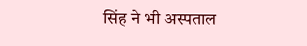सिंह ने भी अस्पताल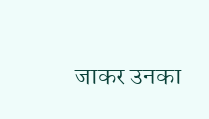जाकर उनका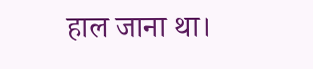हाल जाना था।